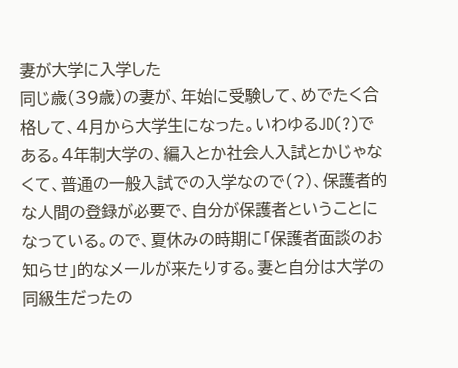妻が大学に入学した
同じ歳(39歳)の妻が、年始に受験して、めでたく合格して、4月から大学生になった。いわゆるJD(?)である。4年制大学の、編入とか社会人入試とかじゃなくて、普通の一般入試での入学なので(?)、保護者的な人間の登録が必要で、自分が保護者ということになっている。ので、夏休みの時期に「保護者面談のお知らせ」的なメールが来たりする。妻と自分は大学の同級生だったの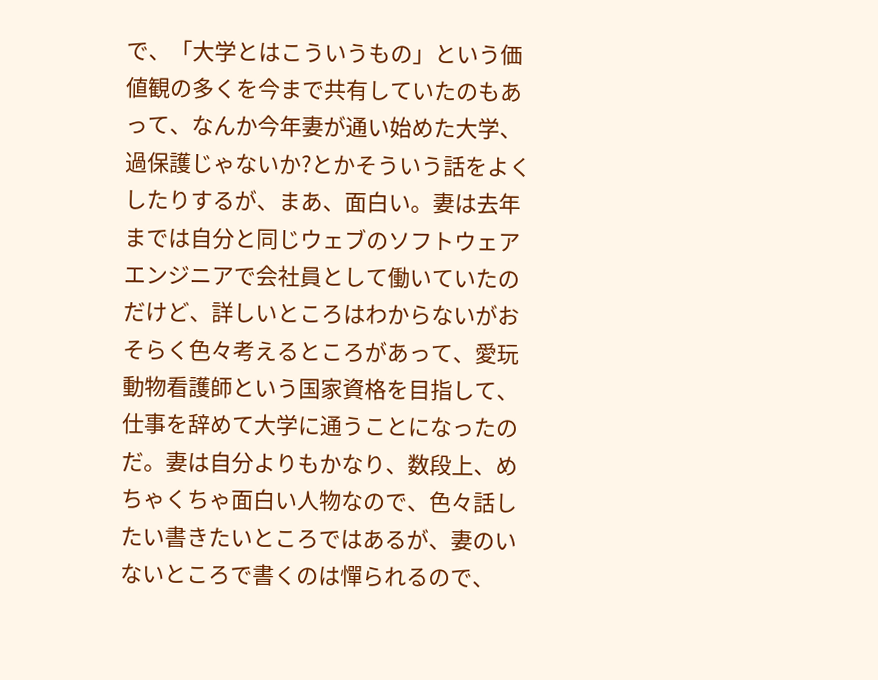で、「大学とはこういうもの」という価値観の多くを今まで共有していたのもあって、なんか今年妻が通い始めた大学、過保護じゃないか?とかそういう話をよくしたりするが、まあ、面白い。妻は去年までは自分と同じウェブのソフトウェアエンジニアで会社員として働いていたのだけど、詳しいところはわからないがおそらく色々考えるところがあって、愛玩動物看護師という国家資格を目指して、仕事を辞めて大学に通うことになったのだ。妻は自分よりもかなり、数段上、めちゃくちゃ面白い人物なので、色々話したい書きたいところではあるが、妻のいないところで書くのは憚られるので、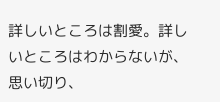詳しいところは割愛。詳しいところはわからないが、思い切り、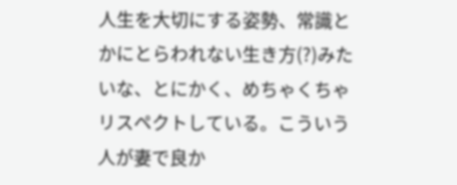人生を大切にする姿勢、常識とかにとらわれない生き方(?)みたいな、とにかく、めちゃくちゃリスペクトしている。こういう人が妻で良か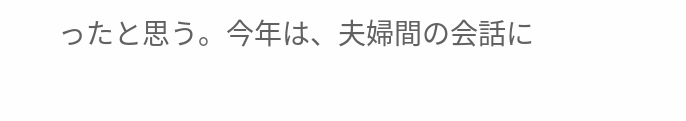ったと思う。今年は、夫婦間の会話に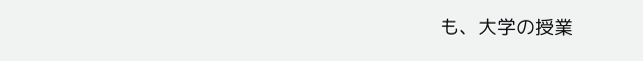も、大学の授業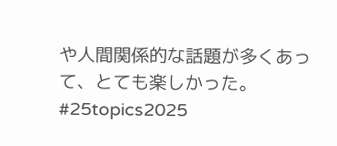や人間関係的な話題が多くあって、とても楽しかった。
#25topics2025